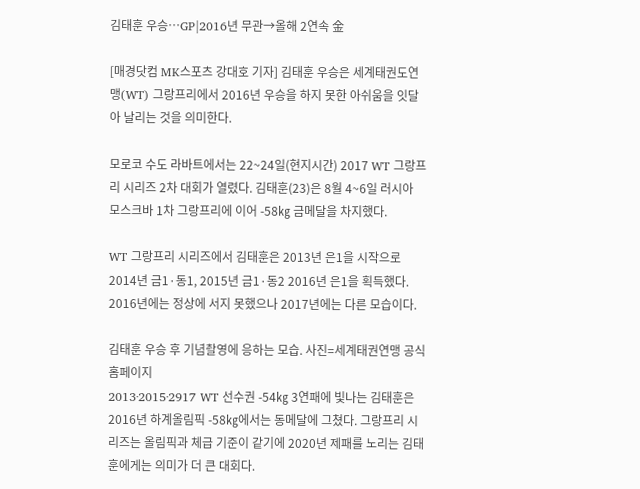김태훈 우승…GP|2016년 무관→올해 2연속 金

[매경닷컴 MK스포츠 강대호 기자] 김태훈 우승은 세계태권도연맹(WT) 그랑프리에서 2016년 우승을 하지 못한 아쉬움을 잇달아 날리는 것을 의미한다.

모로코 수도 라바트에서는 22~24일(현지시간) 2017 WT 그랑프리 시리즈 2차 대회가 열렸다. 김태훈(23)은 8월 4~6일 러시아 모스크바 1차 그랑프리에 이어 -58㎏ 금메달을 차지했다.

WT 그랑프리 시리즈에서 김태훈은 2013년 은1을 시작으로 2014년 금1·동1, 2015년 금1·동2 2016년 은1을 획득했다. 2016년에는 정상에 서지 못했으나 2017년에는 다른 모습이다.

김태훈 우승 후 기념촬영에 응하는 모습. 사진=세계태권연맹 공식 홈페이지
2013·2015·2917 WT 선수권 -54㎏ 3연패에 빛나는 김태훈은 2016년 하계올림픽 -58㎏에서는 동메달에 그쳤다. 그랑프리 시리즈는 올림픽과 체급 기준이 같기에 2020년 제패를 노리는 김태훈에게는 의미가 더 큰 대회다.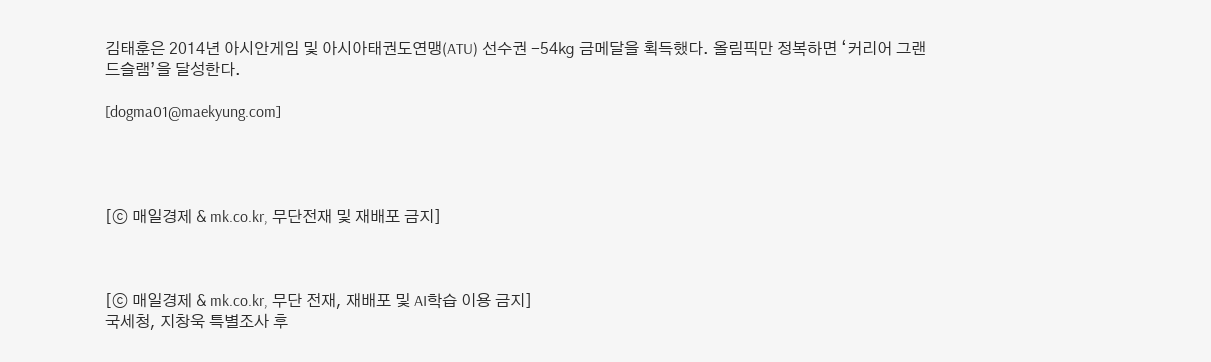김태훈은 2014년 아시안게임 및 아시아태권도연맹(ATU) 선수권 -54㎏ 금메달을 획득했다. 올림픽만 정복하면 ‘커리어 그랜드슬램’을 달성한다.

[dogma01@maekyung.com]




[ⓒ 매일경제 & mk.co.kr, 무단전재 및 재배포 금지]



[ⓒ 매일경제 & mk.co.kr, 무단 전재, 재배포 및 AI학습 이용 금지]
국세청, 지창욱 특별조사 후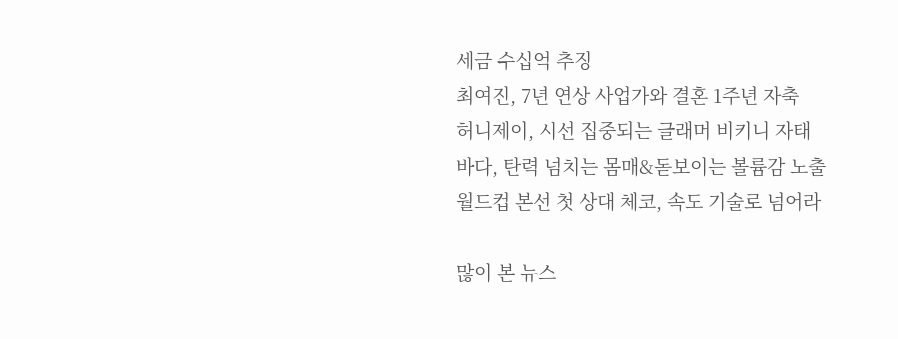세금 수십억 추징
최여진, 7년 연상 사업가와 결혼 1주년 자축
허니제이, 시선 집중되는 글래머 비키니 자태
바다, 탄력 넘치는 몸매&돋보이는 볼륨감 노출
월드컵 본선 첫 상대 체코, 속도 기술로 넘어라

많이 본 뉴스